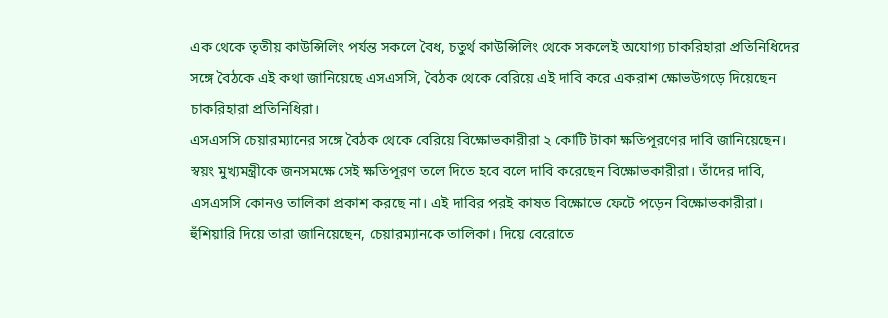এক থেকে তৃতীয় কাউন্সিলিং পর্যন্ত সকলে বৈধ, চতুর্থ কাউন্সিলিং থেকে সকলেই অযোগ্য চাকরিহারা প্রতিনিধিদের সঙ্গে বৈঠকে এই কথা জানিয়েছে এসএসসি, বৈঠক থেকে বেরিয়ে এই দাবি করে একরাশ ক্ষোভউগড়ে দিয়েছেন চাকরিহারা প্রতিনিধিরা।
এসএসসি চেয়ারম্যানের সঙ্গে বৈঠক থেকে বেরিয়ে বিক্ষোভকারীরা ২ কোটি টাকা ক্ষতিপূরণের দাবি জানিয়েছেন। স্বয়ং মুখ্যমন্ত্রীকে জনসমক্ষে সেই ক্ষতিপূরণ তলে দিতে হবে বলে দাবি করেছেন বিক্ষোভকারীরা। তাঁদের দাবি, এসএসসি কোনও তালিকা প্রকাশ করছে না। এই দাবির পরই কাষত বিক্ষোভে ফেটে পড়েন বিক্ষোভকারীরা। হুঁশিয়ারি দিয়ে তারা জানিয়েছেন, চেয়ারম্যানকে তালিকা। দিয়ে বেরোতে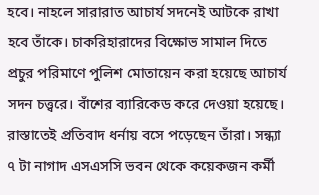হবে। নাহলে সারারাত আচার্য সদনেই আটকে রাখা হবে তাঁকে। চাকরিহারাদের বিক্ষোভ সামাল দিতে প্রচুর পরিমাণে পুলিশ মোতায়েন করা হয়েছে আচার্য সদন চত্ত্বরে। বাঁশের ব্যারিকেড করে দেওয়া হয়েছে। রাস্তাতেই প্রতিবাদ ধর্নায় বসে পড়েছেন তাঁরা। সন্ধ্যা ৭ টা নাগাদ এসএসসি ভবন থেকে কয়েকজন কর্মী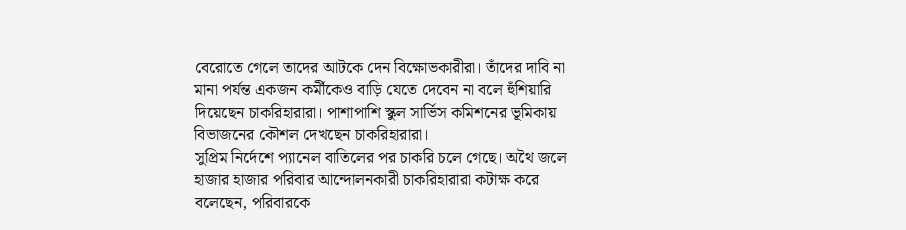বেরোতে গেলে তাদের আটকে দেন বিক্ষোভকারীরা। তাঁদের দাবি না মানা পর্যন্ত একজন কর্মীকেও বাড়ি যেতে দেবেন না বলে হুঁশিয়ারি দিয়েছেন চাকরিহারারা। পাশাপাশি স্কুল সার্ভিস কমিশনের ভূমিকায় বিভাজনের কৌশল দেখছেন চাকরিহারারা।
সুপ্রিম নির্দেশে প্যানেল বাতিলের পর চাকরি চলে গেছে। অথৈ জলে হাজার হাজার পরিবার আন্দোলনকারী চাকরিহারারা কটাক্ষ করে বলেছেন, পরিবারকে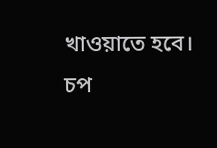খাওয়াতে হবে। চপ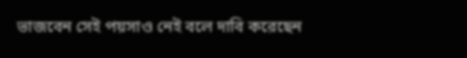ভাজবেন সেই পয়সাও নেই বলে দাবি করেছেন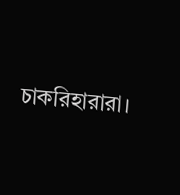চাকরিহারারা।